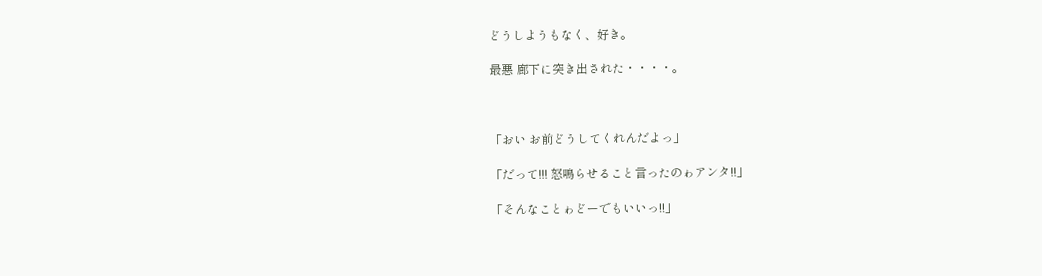どうしようもなく、好き。

最悪 廊下に突き出された・・・・。



「おい お前どうしてくれんだよっ」

「だって!!! 怒鳴らせること言ったのゎアンタ!!」

「そんなことゎどーでもいいっ!!」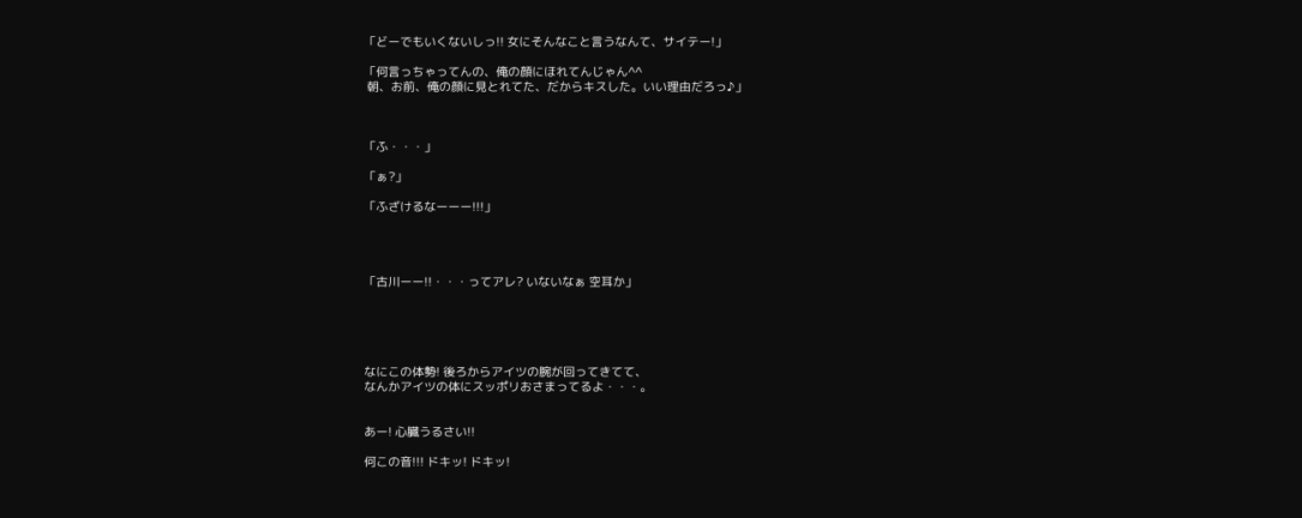「どーでもいくないしっ!! 女にそんなこと言うなんて、サイテー!」

「何言っちゃってんの、俺の顔にほれてんじゃん^^
 朝、お前、俺の顔に見とれてた、だからキスした。いい理由だろっ♪」



「ふ・・・」

「ぁ?」

「ふざけるなーーー!!!」




「古川ーー!!・・・ってアレ? いないなぁ 空耳か」





なにこの体勢! 後ろからアイツの腕が回ってきてて、
なんかアイツの体にスッポリおさまってるよ・・・。


あー! 心臓うるさい!!

何この音!!! ドキッ! ドキッ!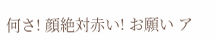何さ! 顔絶対赤い! お願い ア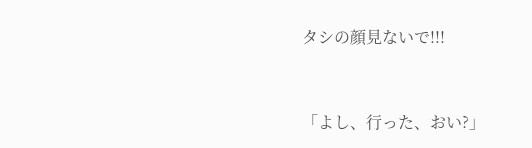タシの顔見ないで!!!


「よし、行った、おい?」